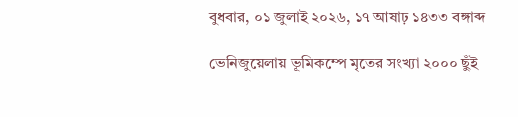বুধবার, ০১ জুলাই ২০২৬, ১৭ আষাঢ় ১৪৩৩ বঙ্গাব্দ

ভেনিজুয়েলায় ভূমিকম্পে মৃতের সংখ্যা ২০০০ ছুঁই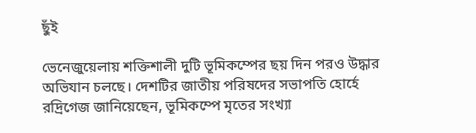ছুঁই

ভেনেজুয়েলায় শক্তিশালী দুটি ভূমিকম্পের ছয় দিন পরও উদ্ধার অভিযান চলছে। দেশটির জাতীয় পরিষদের সভাপতি হোর্হে রদ্রিগেজ জানিয়েছেন, ভূমিকম্পে মৃতের সংখ্যা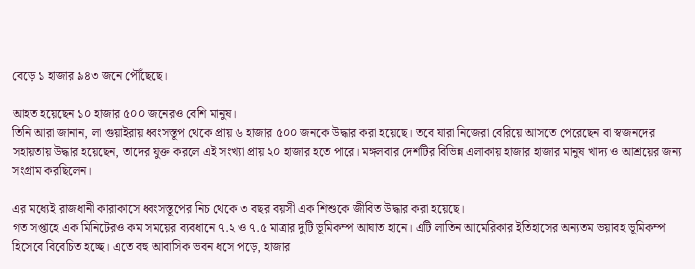বেড়ে ১ হাজার ৯৪৩ জনে পৌঁছেছে।

আহত হয়েছেন ১০ হাজার ৫০০ জনেরও বেশি মানুষ।
তিনি আরা জানান, লা গুয়াইরায় ধ্বংসস্তূপ থেকে প্রায় ৬ হাজার ৫০০ জনকে উদ্ধার করা হয়েছে। তবে যারা নিজেরা বেরিয়ে আসতে পেরেছেন বা স্বজনদের সহায়তায় উদ্ধার হয়েছেন, তাদের যুক্ত করলে এই সংখ্যা প্রায় ২০ হাজার হতে পারে। মঙ্গলবার দেশটির বিভিন্ন এলাকায় হাজার হাজার মানুষ খাদ্য ও আশ্রয়ের জন্য সংগ্রাম করছিলেন।

এর মধ্যেই রাজধানী কারাকাসে ধ্বংসস্তূপের নিচ থেকে ৩ বছর বয়সী এক শিশুকে জীবিত উদ্ধার করা হয়েছে।
গত সপ্তাহে এক মিনিটেরও কম সময়ের ব্যবধানে ৭.২ ও ৭.৫ মাত্রার দুটি ভূমিকম্প আঘাত হানে। এটি লাতিন আমেরিকার ইতিহাসের অন্যতম ভয়াবহ ভূমিকম্প হিসেবে বিবেচিত হচ্ছে। এতে বহু আবাসিক ভবন ধসে পড়ে, হাজার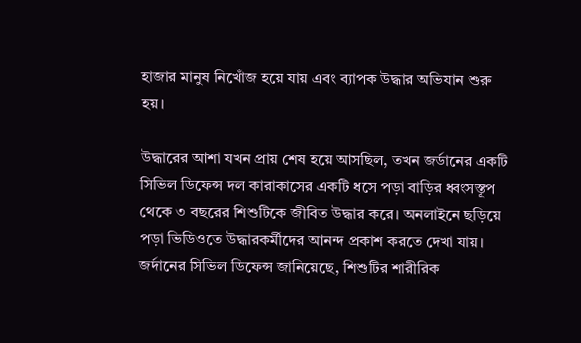হাজার মানুষ নিখোঁজ হয়ে যায় এবং ব্যাপক উদ্ধার অভিযান শুরু হয়।

উদ্ধারের আশা যখন প্রায় শেষ হয়ে আসছিল, তখন জর্ডানের একটি সিভিল ডিফেন্স দল কারাকাসের একটি ধসে পড়া বাড়ির ধ্বংসস্তূপ থেকে ৩ বছরের শিশুটিকে জীবিত উদ্ধার করে। অনলাইনে ছড়িয়ে পড়া ভিডিওতে উদ্ধারকর্মীদের আনন্দ প্রকাশ করতে দেখা যায়। জর্দানের সিভিল ডিফেন্স জানিয়েছে, শিশুটির শারীরিক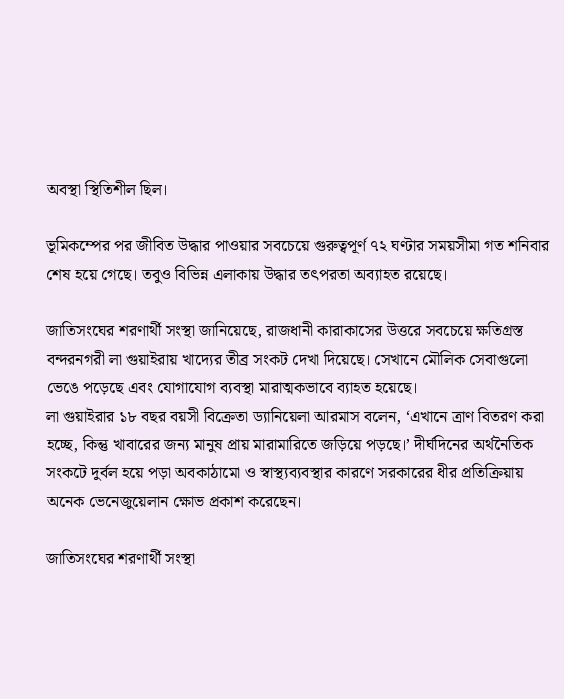অবস্থা স্থিতিশীল ছিল।

ভূমিকম্পের পর জীবিত উদ্ধার পাওয়ার সবচেয়ে গুরুত্বপূর্ণ ৭২ ঘণ্টার সময়সীমা গত শনিবার শেষ হয়ে গেছে। তবুও বিভিন্ন এলাকায় উদ্ধার তৎপরতা অব্যাহত রয়েছে।

জাতিসংঘের শরণার্থী সংস্থা জানিয়েছে, রাজধানী কারাকাসের উত্তরে সবচেয়ে ক্ষতিগ্রস্ত বন্দরনগরী লা গুয়াইরায় খাদ্যের তীব্র সংকট দেখা দিয়েছে। সেখানে মৌলিক সেবাগুলো ভেঙে পড়েছে এবং যোগাযোগ ব্যবস্থা মারাত্মকভাবে ব্যাহত হয়েছে।
লা গুয়াইরার ১৮ বছর বয়সী বিক্রেতা ড্যানিয়েলা আরমাস বলেন, ‘এখানে ত্রাণ বিতরণ করা হচ্ছে, কিন্তু খাবারের জন্য মানুষ প্রায় মারামারিতে জড়িয়ে পড়ছে।’ দীর্ঘদিনের অর্থনৈতিক সংকটে দুর্বল হয়ে পড়া অবকাঠামো ও স্বাস্থ্যব্যবস্থার কারণে সরকারের ধীর প্রতিক্রিয়ায় অনেক ভেনেজুয়েলান ক্ষোভ প্রকাশ করেছেন।

জাতিসংঘের শরণার্থী সংস্থা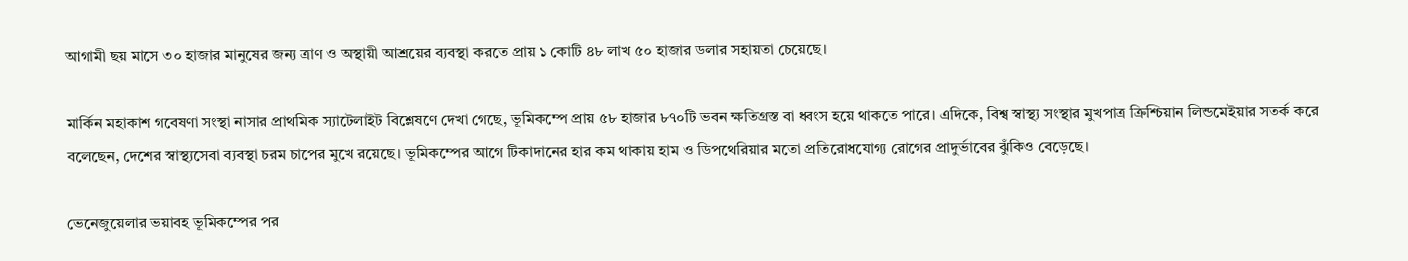আগামী ছয় মাসে ৩০ হাজার মানুষের জন্য ত্রাণ ও অস্থায়ী আশ্রয়ের ব্যবস্থা করতে প্রায় ১ কোটি ৪৮ লাখ ৫০ হাজার ডলার সহায়তা চেয়েছে।

মার্কিন মহাকাশ গবেষণা সংস্থা নাসার প্রাথমিক স্যাটেলাইট বিশ্লেষণে দেখা গেছে, ভূমিকম্পে প্রায় ৫৮ হাজার ৮৭০টি ভবন ক্ষতিগ্রস্ত বা ধ্বংস হয়ে থাকতে পারে। এদিকে, বিশ্ব স্বাস্থ্য সংস্থার মুখপাত্র ক্রিশ্চিয়ান লিন্ডমেইয়ার সতর্ক করে বলেছেন, দেশের স্বাস্থ্যসেবা ব্যবস্থা চরম চাপের মুখে রয়েছে। ভূমিকম্পের আগে টিকাদানের হার কম থাকায় হাম ও ডিপথেরিয়ার মতো প্রতিরোধযোগ্য রোগের প্রাদুর্ভাবের ঝুঁকিও বেড়েছে।

ভেনেজুয়েলার ভয়াবহ ভূমিকম্পের পর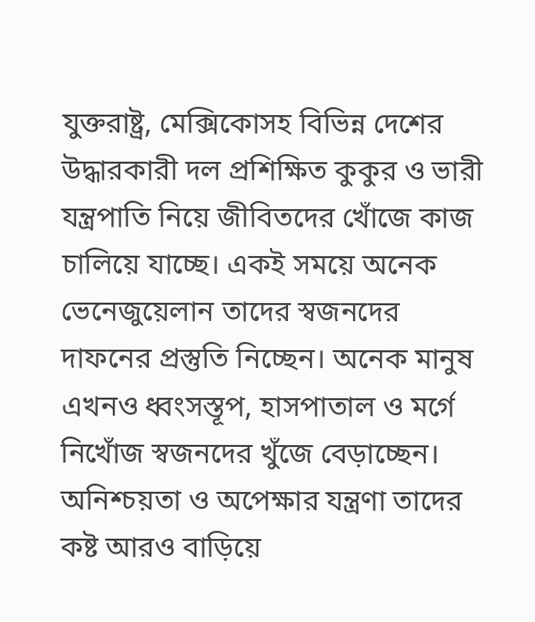যুক্তরাষ্ট্র, মেক্সিকোসহ বিভিন্ন দেশের উদ্ধারকারী দল প্রশিক্ষিত কুকুর ও ভারী যন্ত্রপাতি নিয়ে জীবিতদের খোঁজে কাজ চালিয়ে যাচ্ছে। একই সময়ে অনেক ভেনেজুয়েলান তাদের স্বজনদের দাফনের প্রস্তুতি নিচ্ছেন। অনেক মানুষ এখনও ধ্বংসস্তূপ, হাসপাতাল ও মর্গে নিখোঁজ স্বজনদের খুঁজে বেড়াচ্ছেন। অনিশ্চয়তা ও অপেক্ষার যন্ত্রণা তাদের কষ্ট আরও বাড়িয়ে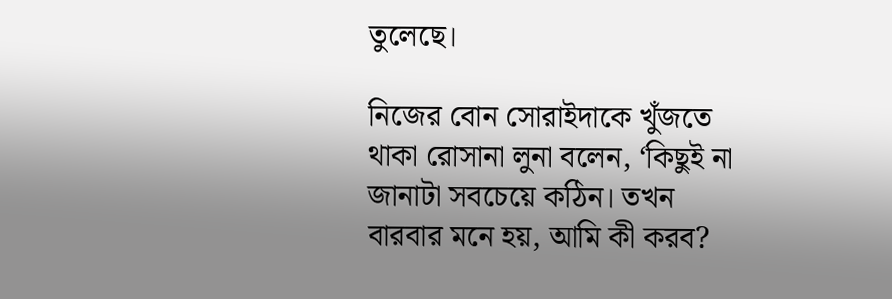তুলেছে।

নিজের বোন সোরাইদাকে খুঁজতে থাকা রোসানা লুনা বলেন, ‘কিছুই না জানাটা সবচেয়ে কঠিন। তখন বারবার মনে হয়, আমি কী করব?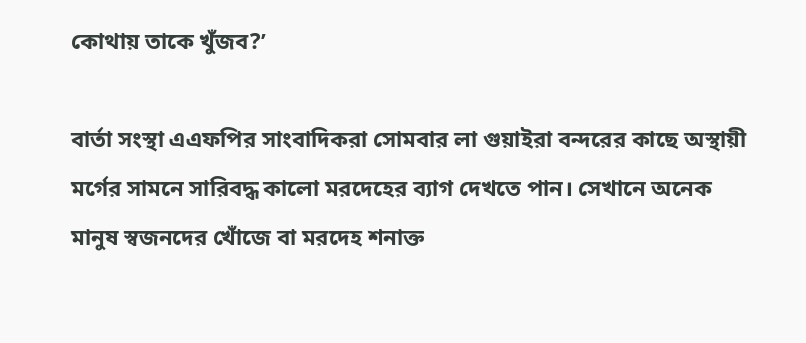কোথায় তাকে খুঁজব?’

বার্তা সংস্থা এএফপির সাংবাদিকরা সোমবার লা গুয়াইরা বন্দরের কাছে অস্থায়ী মর্গের সামনে সারিবদ্ধ কালো মরদেহের ব্যাগ দেখতে পান। সেখানে অনেক মানুষ স্বজনদের খোঁজে বা মরদেহ শনাক্ত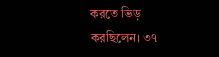করতে ভিড় করছিলেন। ৩৭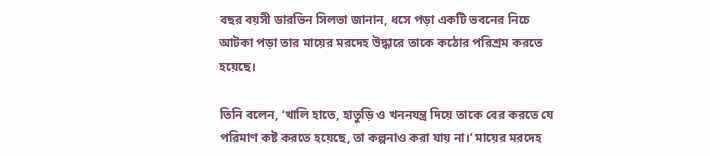বছর বয়সী ডারভিন সিলভা জানান, ধসে পড়া একটি ভবনের নিচে আটকা পড়া তার মায়ের মরদেহ উদ্ধারে তাকে কঠোর পরিশ্রম করতে হয়েছে।

তিনি বলেন, ‘খালি হাতে, হাতুড়ি ও খননযন্ত্র দিয়ে তাকে বের করতে যে পরিমাণ কষ্ট করতে হয়েছে, তা কল্পনাও করা যায় না।’ মায়ের মরদেহ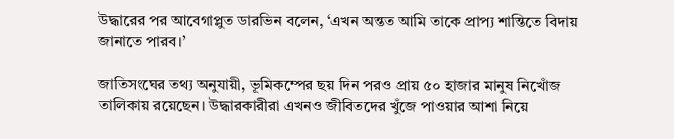উদ্ধারের পর আবেগাপ্লুত ডারভিন বলেন, ‘এখন অন্তত আমি তাকে প্রাপ্য শান্তিতে বিদায় জানাতে পারব।’

জাতিসংঘের তথ্য অনুযায়ী, ভূমিকম্পের ছয় দিন পরও প্রায় ৫০ হাজার মানুষ নিখোঁজ তালিকায় রয়েছেন। উদ্ধারকারীরা এখনও জীবিতদের খুঁজে পাওয়ার আশা নিয়ে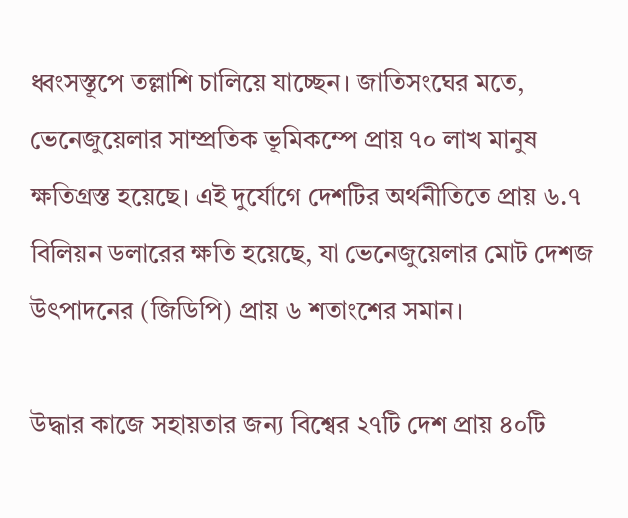ধ্বংসস্তূপে তল্লাশি চালিয়ে যাচ্ছেন। জাতিসংঘের মতে, ভেনেজুয়েলার সাম্প্রতিক ভূমিকম্পে প্রায় ৭০ লাখ মানুষ ক্ষতিগ্রস্ত হয়েছে। এই দুর্যোগে দেশটির অর্থনীতিতে প্রায় ৬.৭ বিলিয়ন ডলারের ক্ষতি হয়েছে, যা ভেনেজুয়েলার মোট দেশজ উৎপাদনের (জিডিপি) প্রায় ৬ শতাংশের সমান।

উদ্ধার কাজে সহায়তার জন্য বিশ্বের ২৭টি দেশ প্রায় ৪০টি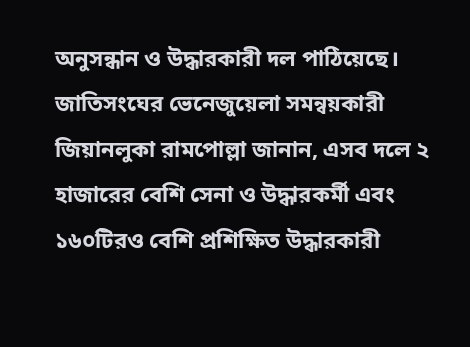অনুসন্ধান ও উদ্ধারকারী দল পাঠিয়েছে। জাতিসংঘের ভেনেজুয়েলা সমন্বয়কারী জিয়ানলুকা রামপোল্লা জানান, এসব দলে ২ হাজারের বেশি সেনা ও উদ্ধারকর্মী এবং ১৬০টিরও বেশি প্রশিক্ষিত উদ্ধারকারী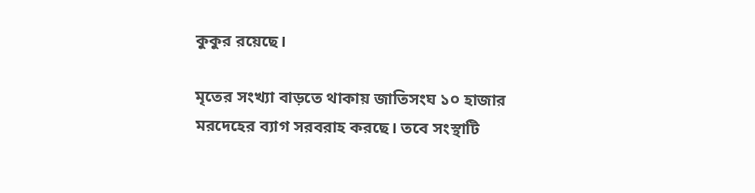কুকুর রয়েছে।

মৃতের সংখ্যা বাড়তে থাকায় জাতিসংঘ ১০ হাজার মরদেহের ব্যাগ সরবরাহ করছে। তবে সংস্থাটি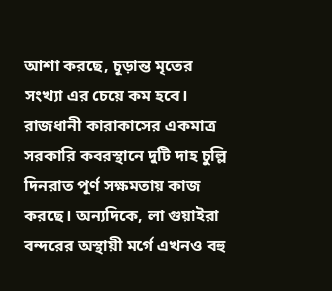আশা করছে, চূড়ান্ত মৃতের সংখ্যা এর চেয়ে কম হবে। রাজধানী কারাকাসের একমাত্র সরকারি কবরস্থানে দুটি দাহ চুল্লি দিনরাত পূর্ণ সক্ষমতায় কাজ করছে। অন্যদিকে, লা গুয়াইরা বন্দরের অস্থায়ী মর্গে এখনও বহু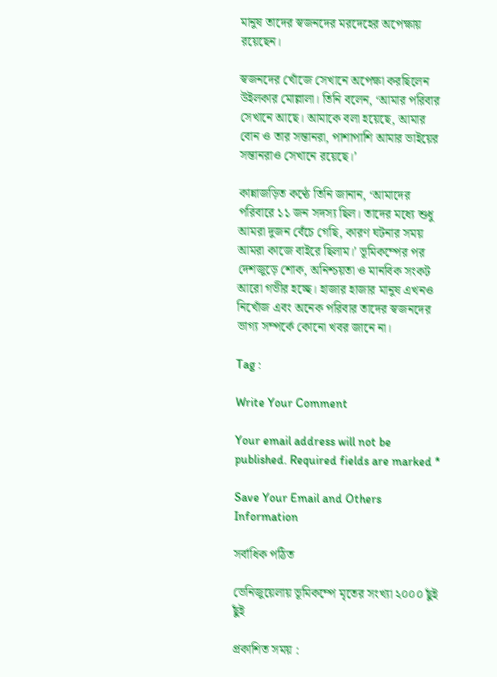মানুষ তাদের স্বজনদের মরদেহের অপেক্ষায় রয়েছেন।

স্বজনদের খোঁজে সেখানে অপেক্ষা করছিলেন উইলকার মোল্লালা। তিনি বলেন, ‘আমার পরিবার সেখানে আছে। আমাকে বলা হয়েছে, আমার বোন ও তার সন্তানরা, পাশাপাশি আমার ভাইয়ের সন্তানরাও সেখানে রয়েছে।’

কান্নাজড়িত কণ্ঠে তিনি জানান, ‘আমাদের পরিবারে ১১ জন সদস্য ছিল। তাদের মধ্যে শুধু আমরা দুজন বেঁচে গেছি, কারণ ঘটনার সময় আমরা কাজে বাইরে ছিলাম।’ ভূমিকম্পের পর দেশজুড়ে শোক, অনিশ্চয়তা ও মানবিক সংকট আরো গভীর হচ্ছে। হাজার হাজার মানুষ এখনও নিখোঁজ এবং অনেক পরিবার তাদের স্বজনদের ভাগ্য সম্পর্কে কোনো খবর জানে না।

Tag :

Write Your Comment

Your email address will not be published. Required fields are marked *

Save Your Email and Others Information

সর্বাধিক পঠিত

ভেনিজুয়েলায় ভূমিকম্পে মৃতের সংখ্যা ২০০০ ছুঁই ছুঁই

প্রকাশিত সময় :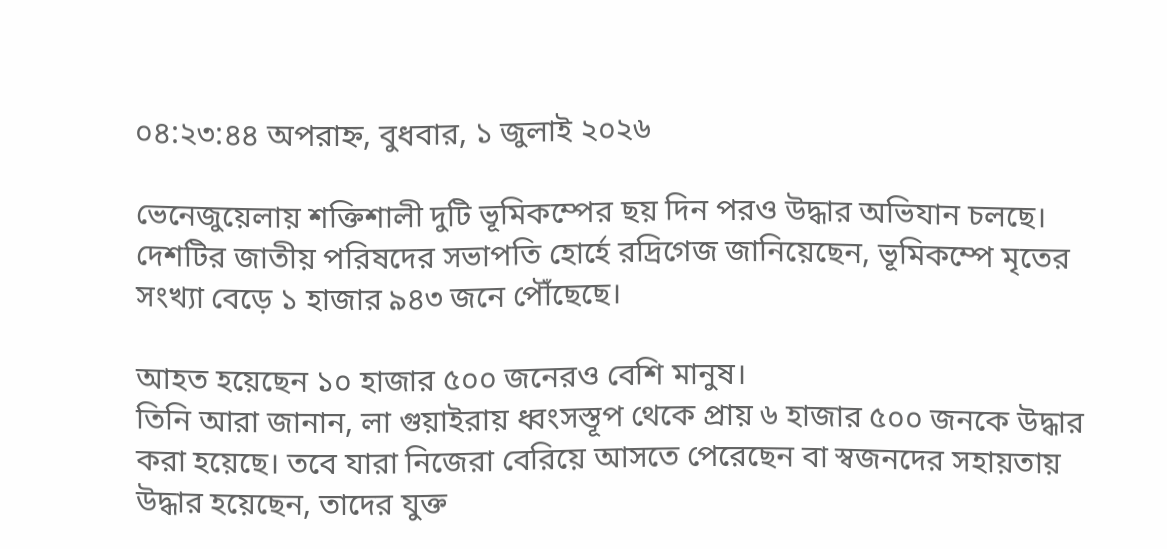০৪:২৩:৪৪ অপরাহ্ন, বুধবার, ১ জুলাই ২০২৬

ভেনেজুয়েলায় শক্তিশালী দুটি ভূমিকম্পের ছয় দিন পরও উদ্ধার অভিযান চলছে। দেশটির জাতীয় পরিষদের সভাপতি হোর্হে রদ্রিগেজ জানিয়েছেন, ভূমিকম্পে মৃতের সংখ্যা বেড়ে ১ হাজার ৯৪৩ জনে পৌঁছেছে।

আহত হয়েছেন ১০ হাজার ৫০০ জনেরও বেশি মানুষ।
তিনি আরা জানান, লা গুয়াইরায় ধ্বংসস্তূপ থেকে প্রায় ৬ হাজার ৫০০ জনকে উদ্ধার করা হয়েছে। তবে যারা নিজেরা বেরিয়ে আসতে পেরেছেন বা স্বজনদের সহায়তায় উদ্ধার হয়েছেন, তাদের যুক্ত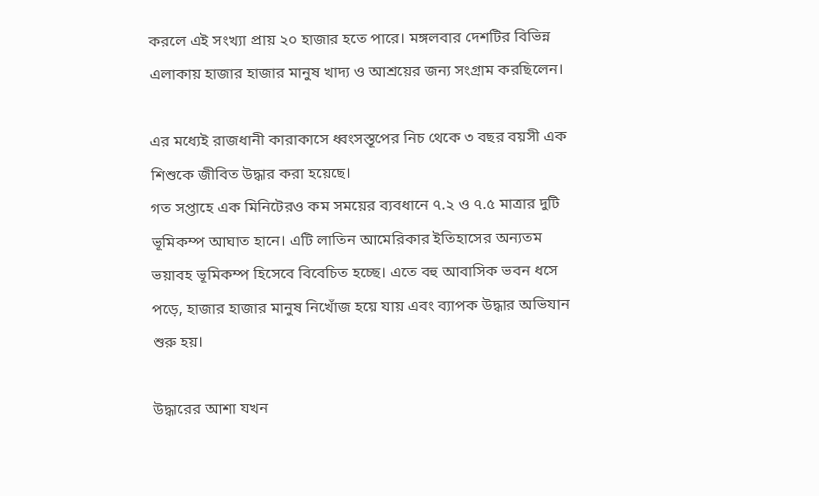করলে এই সংখ্যা প্রায় ২০ হাজার হতে পারে। মঙ্গলবার দেশটির বিভিন্ন এলাকায় হাজার হাজার মানুষ খাদ্য ও আশ্রয়ের জন্য সংগ্রাম করছিলেন।

এর মধ্যেই রাজধানী কারাকাসে ধ্বংসস্তূপের নিচ থেকে ৩ বছর বয়সী এক শিশুকে জীবিত উদ্ধার করা হয়েছে।
গত সপ্তাহে এক মিনিটেরও কম সময়ের ব্যবধানে ৭.২ ও ৭.৫ মাত্রার দুটি ভূমিকম্প আঘাত হানে। এটি লাতিন আমেরিকার ইতিহাসের অন্যতম ভয়াবহ ভূমিকম্প হিসেবে বিবেচিত হচ্ছে। এতে বহু আবাসিক ভবন ধসে পড়ে, হাজার হাজার মানুষ নিখোঁজ হয়ে যায় এবং ব্যাপক উদ্ধার অভিযান শুরু হয়।

উদ্ধারের আশা যখন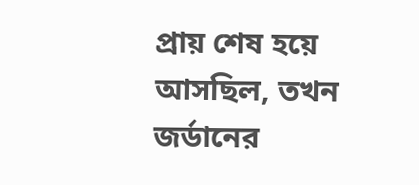প্রায় শেষ হয়ে আসছিল, তখন জর্ডানের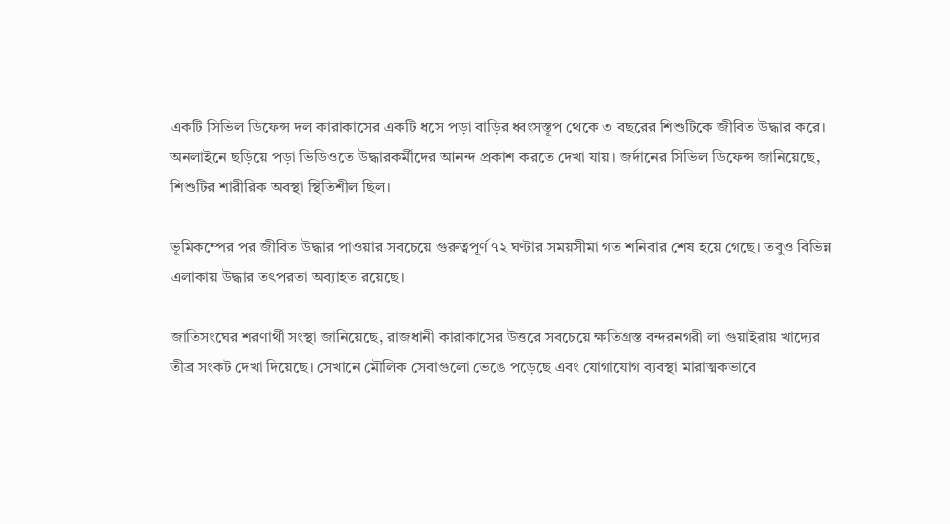একটি সিভিল ডিফেন্স দল কারাকাসের একটি ধসে পড়া বাড়ির ধ্বংসস্তূপ থেকে ৩ বছরের শিশুটিকে জীবিত উদ্ধার করে। অনলাইনে ছড়িয়ে পড়া ভিডিওতে উদ্ধারকর্মীদের আনন্দ প্রকাশ করতে দেখা যায়। জর্দানের সিভিল ডিফেন্স জানিয়েছে, শিশুটির শারীরিক অবস্থা স্থিতিশীল ছিল।

ভূমিকম্পের পর জীবিত উদ্ধার পাওয়ার সবচেয়ে গুরুত্বপূর্ণ ৭২ ঘণ্টার সময়সীমা গত শনিবার শেষ হয়ে গেছে। তবুও বিভিন্ন এলাকায় উদ্ধার তৎপরতা অব্যাহত রয়েছে।

জাতিসংঘের শরণার্থী সংস্থা জানিয়েছে, রাজধানী কারাকাসের উত্তরে সবচেয়ে ক্ষতিগ্রস্ত বন্দরনগরী লা গুয়াইরায় খাদ্যের তীব্র সংকট দেখা দিয়েছে। সেখানে মৌলিক সেবাগুলো ভেঙে পড়েছে এবং যোগাযোগ ব্যবস্থা মারাত্মকভাবে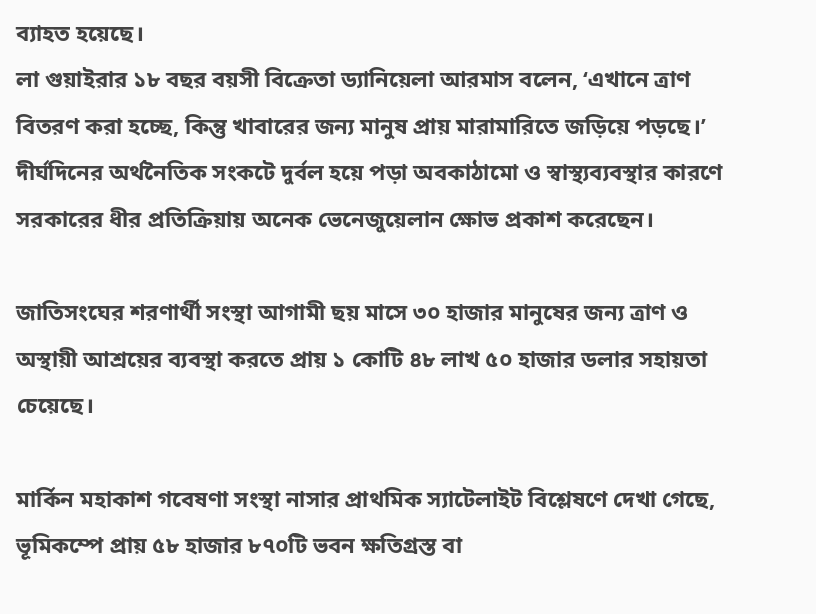ব্যাহত হয়েছে।
লা গুয়াইরার ১৮ বছর বয়সী বিক্রেতা ড্যানিয়েলা আরমাস বলেন, ‘এখানে ত্রাণ বিতরণ করা হচ্ছে, কিন্তু খাবারের জন্য মানুষ প্রায় মারামারিতে জড়িয়ে পড়ছে।’ দীর্ঘদিনের অর্থনৈতিক সংকটে দুর্বল হয়ে পড়া অবকাঠামো ও স্বাস্থ্যব্যবস্থার কারণে সরকারের ধীর প্রতিক্রিয়ায় অনেক ভেনেজুয়েলান ক্ষোভ প্রকাশ করেছেন।

জাতিসংঘের শরণার্থী সংস্থা আগামী ছয় মাসে ৩০ হাজার মানুষের জন্য ত্রাণ ও অস্থায়ী আশ্রয়ের ব্যবস্থা করতে প্রায় ১ কোটি ৪৮ লাখ ৫০ হাজার ডলার সহায়তা চেয়েছে।

মার্কিন মহাকাশ গবেষণা সংস্থা নাসার প্রাথমিক স্যাটেলাইট বিশ্লেষণে দেখা গেছে, ভূমিকম্পে প্রায় ৫৮ হাজার ৮৭০টি ভবন ক্ষতিগ্রস্ত বা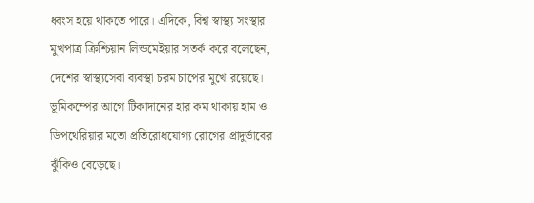ধ্বংস হয়ে থাকতে পারে। এদিকে, বিশ্ব স্বাস্থ্য সংস্থার মুখপাত্র ক্রিশ্চিয়ান লিন্ডমেইয়ার সতর্ক করে বলেছেন, দেশের স্বাস্থ্যসেবা ব্যবস্থা চরম চাপের মুখে রয়েছে। ভূমিকম্পের আগে টিকাদানের হার কম থাকায় হাম ও ডিপথেরিয়ার মতো প্রতিরোধযোগ্য রোগের প্রাদুর্ভাবের ঝুঁকিও বেড়েছে।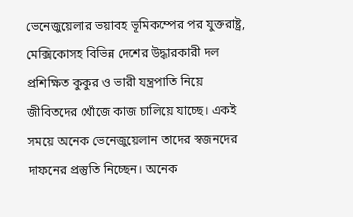ভেনেজুয়েলার ভয়াবহ ভূমিকম্পের পর যুক্তরাষ্ট্র, মেক্সিকোসহ বিভিন্ন দেশের উদ্ধারকারী দল প্রশিক্ষিত কুকুর ও ভারী যন্ত্রপাতি নিয়ে জীবিতদের খোঁজে কাজ চালিয়ে যাচ্ছে। একই সময়ে অনেক ভেনেজুয়েলান তাদের স্বজনদের দাফনের প্রস্তুতি নিচ্ছেন। অনেক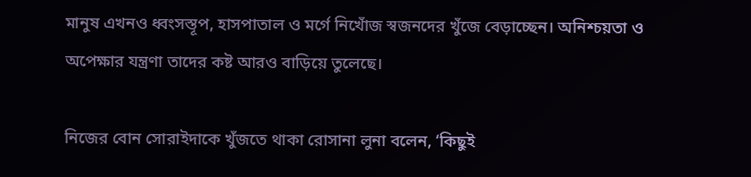মানুষ এখনও ধ্বংসস্তূপ, হাসপাতাল ও মর্গে নিখোঁজ স্বজনদের খুঁজে বেড়াচ্ছেন। অনিশ্চয়তা ও অপেক্ষার যন্ত্রণা তাদের কষ্ট আরও বাড়িয়ে তুলেছে।

নিজের বোন সোরাইদাকে খুঁজতে থাকা রোসানা লুনা বলেন, ‘কিছুই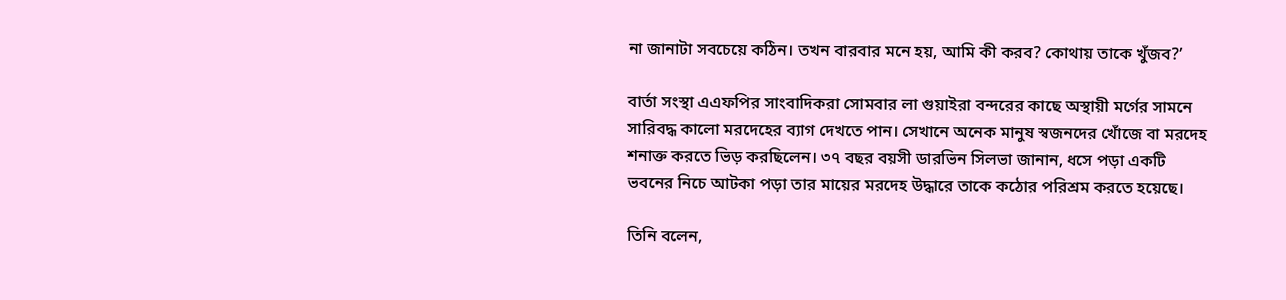না জানাটা সবচেয়ে কঠিন। তখন বারবার মনে হয়, আমি কী করব? কোথায় তাকে খুঁজব?’

বার্তা সংস্থা এএফপির সাংবাদিকরা সোমবার লা গুয়াইরা বন্দরের কাছে অস্থায়ী মর্গের সামনে সারিবদ্ধ কালো মরদেহের ব্যাগ দেখতে পান। সেখানে অনেক মানুষ স্বজনদের খোঁজে বা মরদেহ শনাক্ত করতে ভিড় করছিলেন। ৩৭ বছর বয়সী ডারভিন সিলভা জানান, ধসে পড়া একটি ভবনের নিচে আটকা পড়া তার মায়ের মরদেহ উদ্ধারে তাকে কঠোর পরিশ্রম করতে হয়েছে।

তিনি বলেন,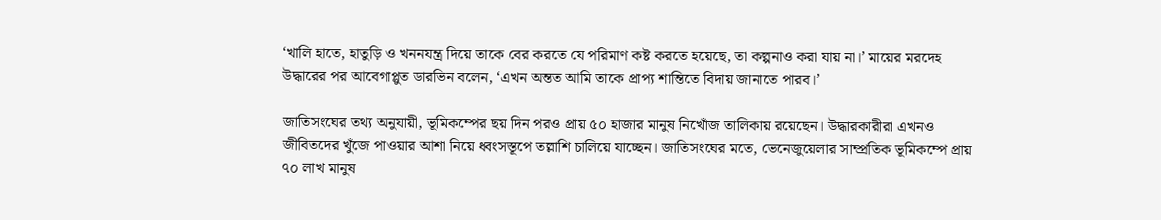‘খালি হাতে, হাতুড়ি ও খননযন্ত্র দিয়ে তাকে বের করতে যে পরিমাণ কষ্ট করতে হয়েছে, তা কল্পনাও করা যায় না।’ মায়ের মরদেহ উদ্ধারের পর আবেগাপ্লুত ডারভিন বলেন, ‘এখন অন্তত আমি তাকে প্রাপ্য শান্তিতে বিদায় জানাতে পারব।’

জাতিসংঘের তথ্য অনুযায়ী, ভূমিকম্পের ছয় দিন পরও প্রায় ৫০ হাজার মানুষ নিখোঁজ তালিকায় রয়েছেন। উদ্ধারকারীরা এখনও জীবিতদের খুঁজে পাওয়ার আশা নিয়ে ধ্বংসস্তূপে তল্লাশি চালিয়ে যাচ্ছেন। জাতিসংঘের মতে, ভেনেজুয়েলার সাম্প্রতিক ভূমিকম্পে প্রায় ৭০ লাখ মানুষ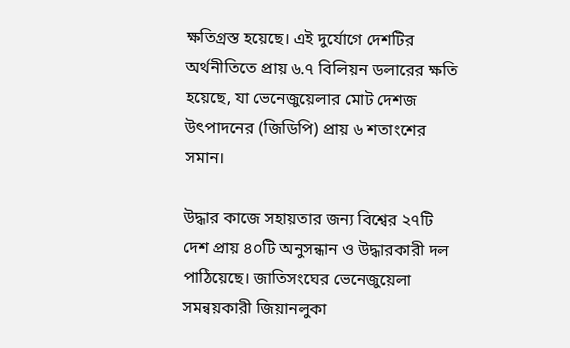ক্ষতিগ্রস্ত হয়েছে। এই দুর্যোগে দেশটির অর্থনীতিতে প্রায় ৬.৭ বিলিয়ন ডলারের ক্ষতি হয়েছে, যা ভেনেজুয়েলার মোট দেশজ উৎপাদনের (জিডিপি) প্রায় ৬ শতাংশের সমান।

উদ্ধার কাজে সহায়তার জন্য বিশ্বের ২৭টি দেশ প্রায় ৪০টি অনুসন্ধান ও উদ্ধারকারী দল পাঠিয়েছে। জাতিসংঘের ভেনেজুয়েলা সমন্বয়কারী জিয়ানলুকা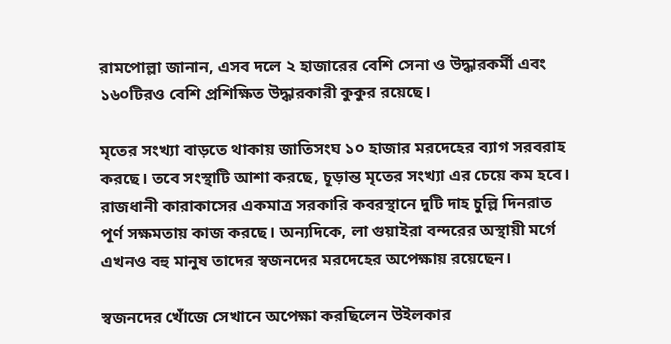রামপোল্লা জানান, এসব দলে ২ হাজারের বেশি সেনা ও উদ্ধারকর্মী এবং ১৬০টিরও বেশি প্রশিক্ষিত উদ্ধারকারী কুকুর রয়েছে।

মৃতের সংখ্যা বাড়তে থাকায় জাতিসংঘ ১০ হাজার মরদেহের ব্যাগ সরবরাহ করছে। তবে সংস্থাটি আশা করছে, চূড়ান্ত মৃতের সংখ্যা এর চেয়ে কম হবে। রাজধানী কারাকাসের একমাত্র সরকারি কবরস্থানে দুটি দাহ চুল্লি দিনরাত পূর্ণ সক্ষমতায় কাজ করছে। অন্যদিকে, লা গুয়াইরা বন্দরের অস্থায়ী মর্গে এখনও বহু মানুষ তাদের স্বজনদের মরদেহের অপেক্ষায় রয়েছেন।

স্বজনদের খোঁজে সেখানে অপেক্ষা করছিলেন উইলকার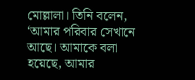মোল্লালা। তিনি বলেন, ‘আমার পরিবার সেখানে আছে। আমাকে বলা হয়েছে, আমার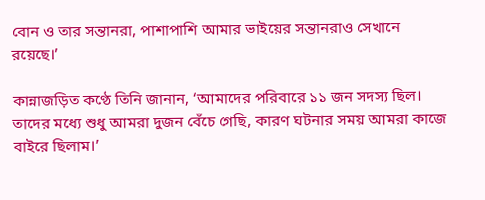বোন ও তার সন্তানরা, পাশাপাশি আমার ভাইয়ের সন্তানরাও সেখানে রয়েছে।’

কান্নাজড়িত কণ্ঠে তিনি জানান, ‘আমাদের পরিবারে ১১ জন সদস্য ছিল। তাদের মধ্যে শুধু আমরা দুজন বেঁচে গেছি, কারণ ঘটনার সময় আমরা কাজে বাইরে ছিলাম।’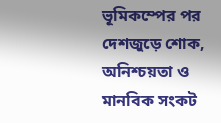ভূমিকম্পের পর দেশজুড়ে শোক, অনিশ্চয়তা ও মানবিক সংকট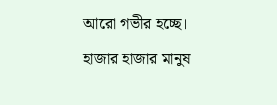আরো গভীর হচ্ছে। হাজার হাজার মানুষ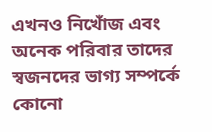এখনও নিখোঁজ এবং অনেক পরিবার তাদের স্বজনদের ভাগ্য সম্পর্কে কোনো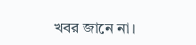খবর জানে না।